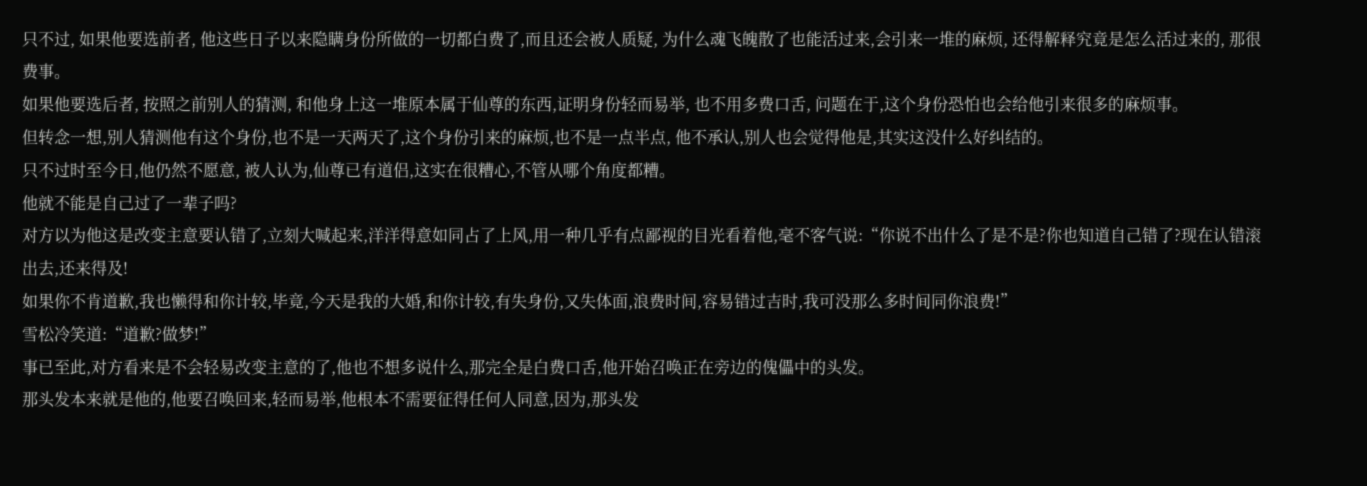只不过, 如果他要选前者, 他这些日子以来隐瞒身份所做的一切都白费了,而且还会被人质疑, 为什么魂飞魄散了也能活过来,会引来一堆的麻烦, 还得解释究竟是怎么活过来的, 那很费事。
如果他要选后者, 按照之前别人的猜测, 和他身上这一堆原本属于仙尊的东西,证明身份轻而易举, 也不用多费口舌, 问题在于,这个身份恐怕也会给他引来很多的麻烦事。
但转念一想,别人猜测他有这个身份,也不是一天两天了,这个身份引来的麻烦,也不是一点半点, 他不承认,别人也会觉得他是,其实这没什么好纠结的。
只不过时至今日,他仍然不愿意, 被人认为,仙尊已有道侣,这实在很糟心,不管从哪个角度都糟。
他就不能是自己过了一辈子吗?
对方以为他这是改变主意要认错了,立刻大喊起来,洋洋得意如同占了上风,用一种几乎有点鄙视的目光看着他,毫不客气说:“你说不出什么了是不是?你也知道自己错了?现在认错滚出去,还来得及!
如果你不肯道歉,我也懒得和你计较,毕竟,今天是我的大婚,和你计较,有失身份,又失体面,浪费时间,容易错过吉时,我可没那么多时间同你浪费!”
雪松冷笑道:“道歉?做梦!”
事已至此,对方看来是不会轻易改变主意的了,他也不想多说什么,那完全是白费口舌,他开始召唤正在旁边的傀儡中的头发。
那头发本来就是他的,他要召唤回来,轻而易举,他根本不需要征得任何人同意,因为,那头发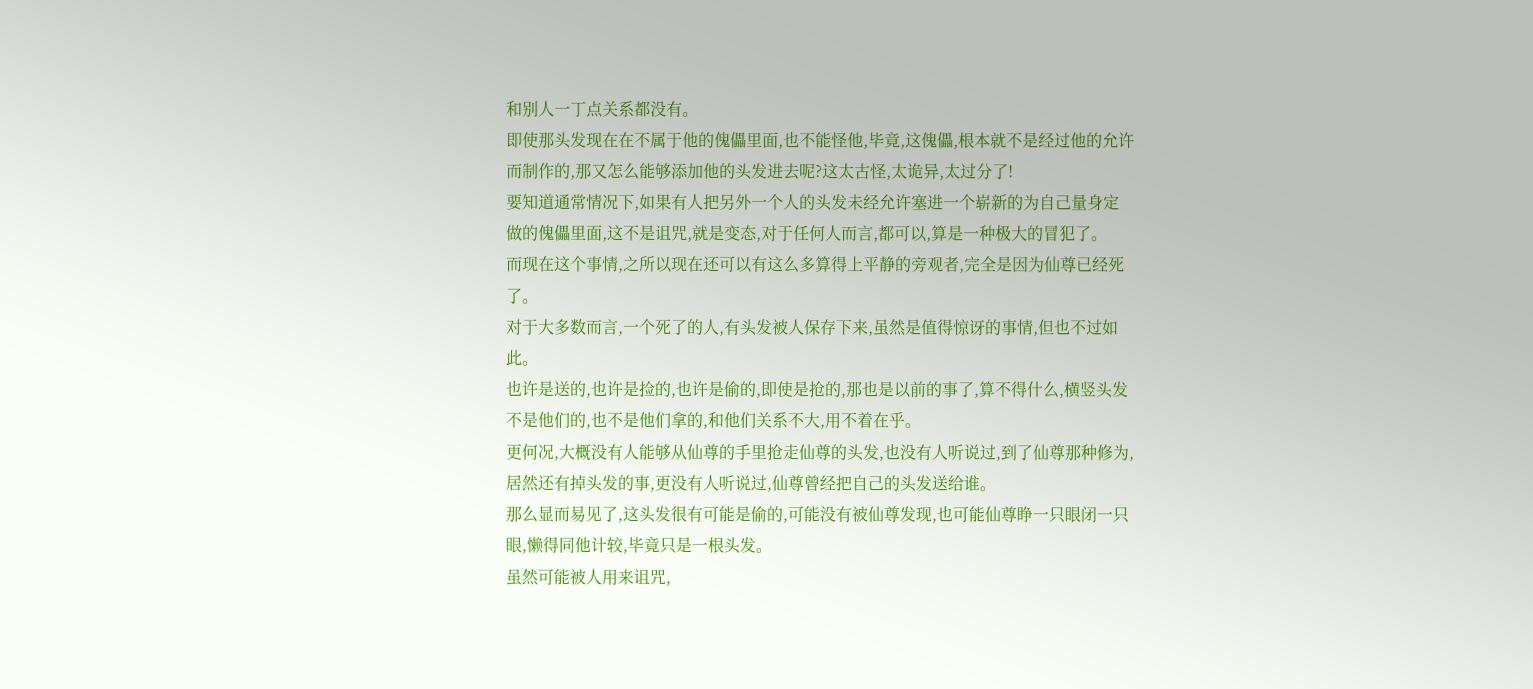和别人一丁点关系都没有。
即使那头发现在在不属于他的傀儡里面,也不能怪他,毕竟,这傀儡,根本就不是经过他的允许而制作的,那又怎么能够添加他的头发进去呢?这太古怪,太诡异,太过分了!
要知道通常情况下,如果有人把另外一个人的头发未经允许塞进一个崭新的为自己量身定做的傀儡里面,这不是诅咒,就是变态,对于任何人而言,都可以,算是一种极大的冒犯了。
而现在这个事情,之所以现在还可以有这么多算得上平静的旁观者,完全是因为仙尊已经死了。
对于大多数而言,一个死了的人,有头发被人保存下来,虽然是值得惊讶的事情,但也不过如此。
也许是送的,也许是捡的,也许是偷的,即使是抢的,那也是以前的事了,算不得什么,横竖头发不是他们的,也不是他们拿的,和他们关系不大,用不着在乎。
更何况,大概没有人能够从仙尊的手里抢走仙尊的头发,也没有人听说过,到了仙尊那种修为,居然还有掉头发的事,更没有人听说过,仙尊曾经把自己的头发送给谁。
那么显而易见了,这头发很有可能是偷的,可能没有被仙尊发现,也可能仙尊睁一只眼闭一只眼,懒得同他计较,毕竟只是一根头发。
虽然可能被人用来诅咒,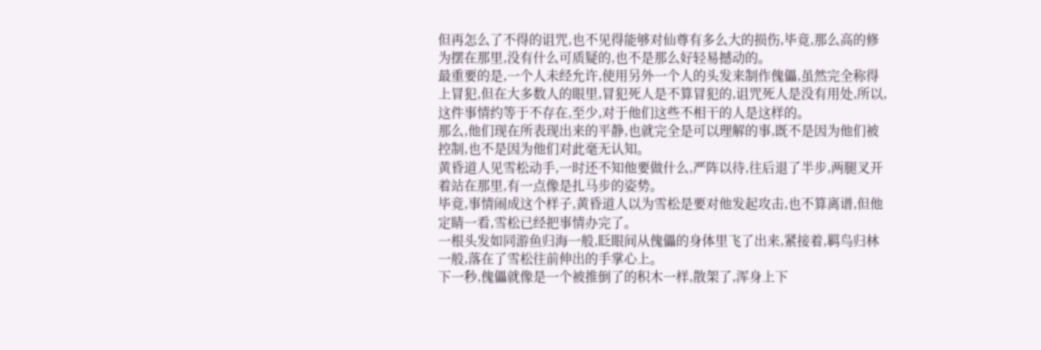但再怎么了不得的诅咒,也不见得能够对仙尊有多么大的损伤,毕竟,那么高的修为摆在那里,没有什么可质疑的,也不是那么好轻易撼动的。
最重要的是,一个人未经允许,使用另外一个人的头发来制作傀儡,虽然完全称得上冒犯,但在大多数人的眼里,冒犯死人是不算冒犯的,诅咒死人是没有用处,所以,这件事情约等于不存在,至少,对于他们这些不相干的人是这样的。
那么,他们现在所表现出来的平静,也就完全是可以理解的事,既不是因为他们被控制,也不是因为他们对此毫无认知。
黄昏道人见雪松动手,一时还不知他要做什么,严阵以待,往后退了半步,两腿叉开着站在那里,有一点像是扎马步的姿势。
毕竟,事情闹成这个样子,黄昏道人以为雪松是要对他发起攻击,也不算离谱,但他定睛一看,雪松已经把事情办完了。
一根头发如同游鱼归海一般,眨眼间从傀儡的身体里飞了出来,紧接着,羁鸟归林一般,落在了雪松往前伸出的手掌心上。
下一秒,傀儡就像是一个被推倒了的积木一样,散架了,浑身上下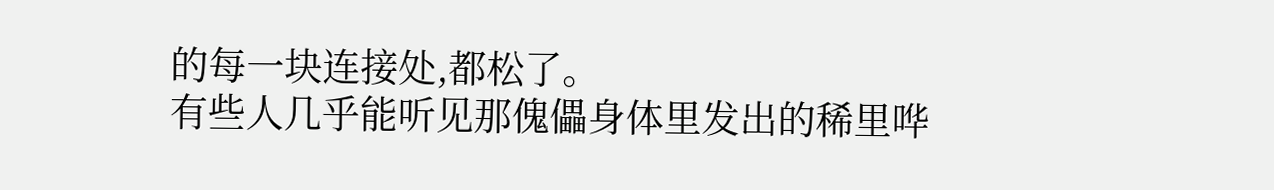的每一块连接处,都松了。
有些人几乎能听见那傀儡身体里发出的稀里哗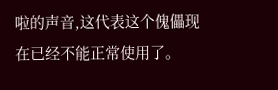啦的声音,这代表这个傀儡现在已经不能正常使用了。